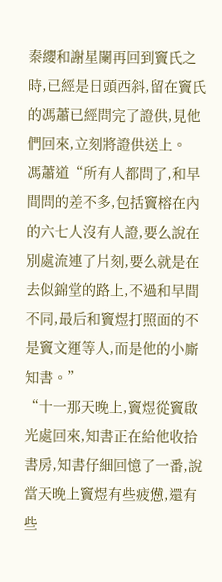秦纓和謝星闌再回到竇氏之時,已經是日頭西斜,留在竇氏的馮蕭已經問完了證供,見他們回來,立刻將證供送上。
馮蕭道“所有人都問了,和早間問的差不多,包括竇榕在內的六七人沒有人證,要么說在別處流連了片刻,要么就是在去似錦堂的路上,不過和早間不同,最后和竇煜打照面的不是竇文運等人,而是他的小廝知書。”
“十一那天晚上,竇煜從竇啟光處回來,知書正在給他收拾書房,知書仔細回憶了一番,說當天晚上竇煜有些疲憊,還有些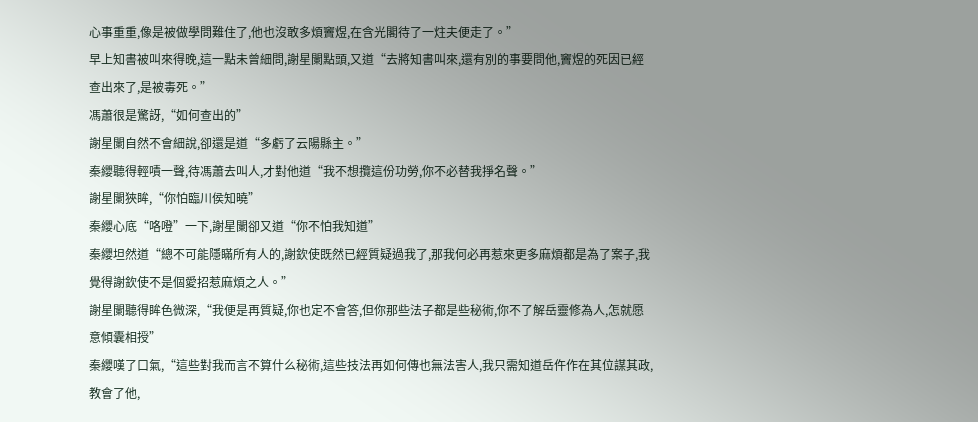心事重重,像是被做學問難住了,他也沒敢多煩竇煜,在含光閣待了一炷夫便走了。”
早上知書被叫來得晚,這一點未曾細問,謝星闌點頭,又道“去將知書叫來,還有別的事要問他,竇煜的死因已經查出來了,是被毒死。”
馮蕭很是驚訝,“如何查出的”
謝星闌自然不會細說,卻還是道“多虧了云陽縣主。”
秦纓聽得輕嘖一聲,待馮蕭去叫人,才對他道“我不想攬這份功勞,你不必替我掙名聲。”
謝星闌狹眸,“你怕臨川侯知曉”
秦纓心底“咯噔”一下,謝星闌卻又道“你不怕我知道”
秦纓坦然道“總不可能隱瞞所有人的,謝欽使既然已經質疑過我了,那我何必再惹來更多麻煩都是為了案子,我覺得謝欽使不是個愛招惹麻煩之人。”
謝星闌聽得眸色微深,“我便是再質疑,你也定不會答,但你那些法子都是些秘術,你不了解岳靈修為人,怎就愿意傾囊相授”
秦纓嘆了口氣,“這些對我而言不算什么秘術,這些技法再如何傳也無法害人,我只需知道岳仵作在其位謀其政,教會了他,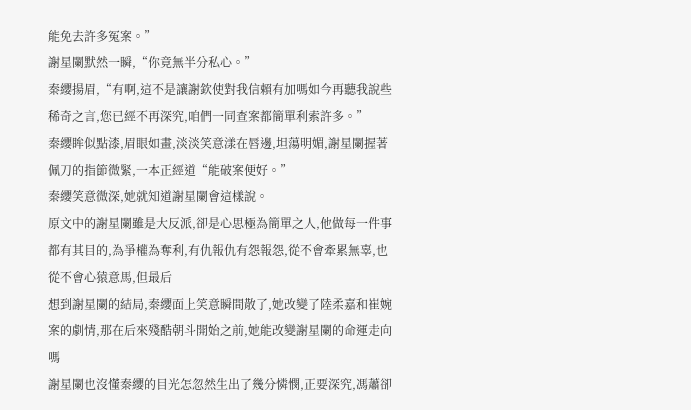能免去許多冤案。”
謝星闌默然一瞬,“你竟無半分私心。”
秦纓揚眉,“有啊,這不是讓謝欽使對我信賴有加嗎如今再聽我說些稀奇之言,您已經不再深究,咱們一同查案都簡單利索許多。”
秦纓眸似點漆,眉眼如畫,淡淡笑意漾在唇邊,坦蕩明媚,謝星闌握著佩刀的指節微緊,一本正經道“能破案便好。”
秦纓笑意微深,她就知道謝星闌會這樣說。
原文中的謝星闌雖是大反派,卻是心思極為簡單之人,他做每一件事都有其目的,為爭權為奪利,有仇報仇有怨報怨,從不會牽累無辜,也從不會心猿意馬,但最后
想到謝星闌的結局,秦纓面上笑意瞬間散了,她改變了陸柔嘉和崔婉案的劇情,那在后來殘酷朝斗開始之前,她能改變謝星闌的命運走向嗎
謝星闌也沒懂秦纓的目光怎忽然生出了幾分憐憫,正要深究,馮蕭卻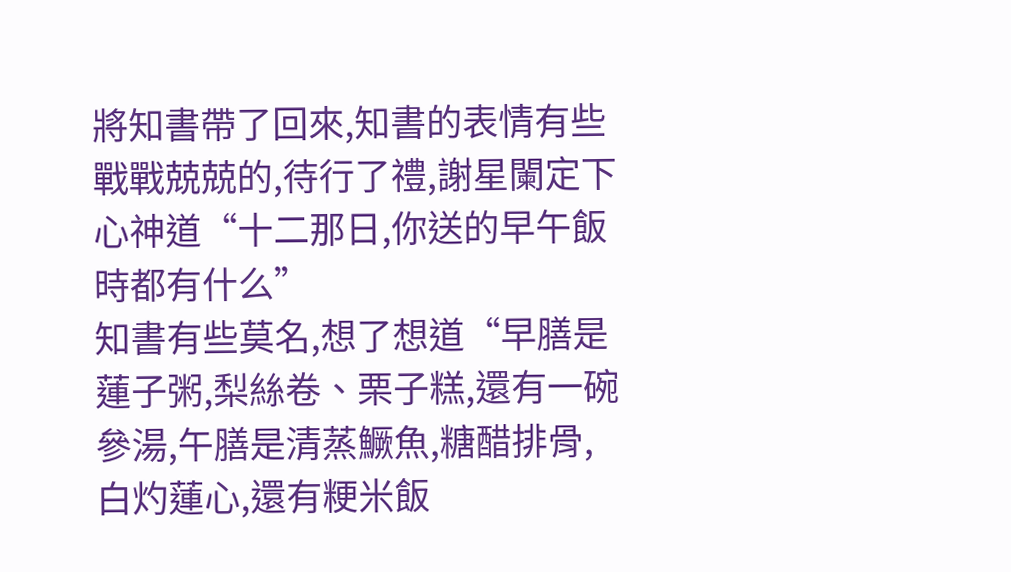將知書帶了回來,知書的表情有些戰戰兢兢的,待行了禮,謝星闌定下心神道“十二那日,你送的早午飯時都有什么”
知書有些莫名,想了想道“早膳是蓮子粥,梨絲卷、栗子糕,還有一碗參湯,午膳是清蒸鱖魚,糖醋排骨,白灼蓮心,還有粳米飯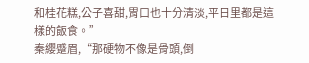和桂花糕,公子喜甜,胃口也十分清淡,平日里都是這樣的飯食。”
秦纓蹙眉,“那硬物不像是骨頭,倒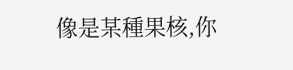像是某種果核,你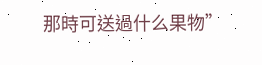那時可送過什么果物”